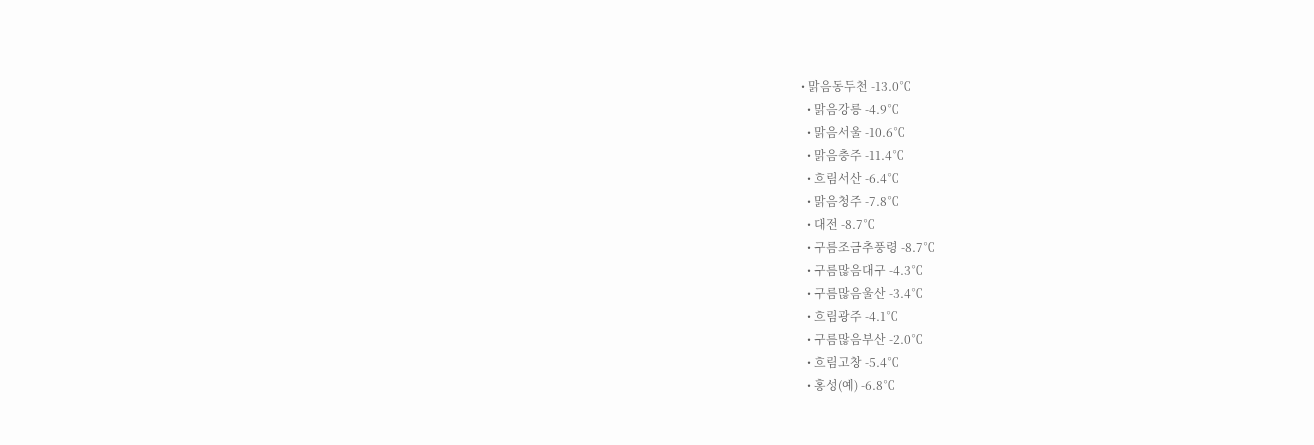• 맑음동두천 -13.0℃
  • 맑음강릉 -4.9℃
  • 맑음서울 -10.6℃
  • 맑음충주 -11.4℃
  • 흐림서산 -6.4℃
  • 맑음청주 -7.8℃
  • 대전 -8.7℃
  • 구름조금추풍령 -8.7℃
  • 구름많음대구 -4.3℃
  • 구름많음울산 -3.4℃
  • 흐림광주 -4.1℃
  • 구름많음부산 -2.0℃
  • 흐림고창 -5.4℃
  • 홍성(예) -6.8℃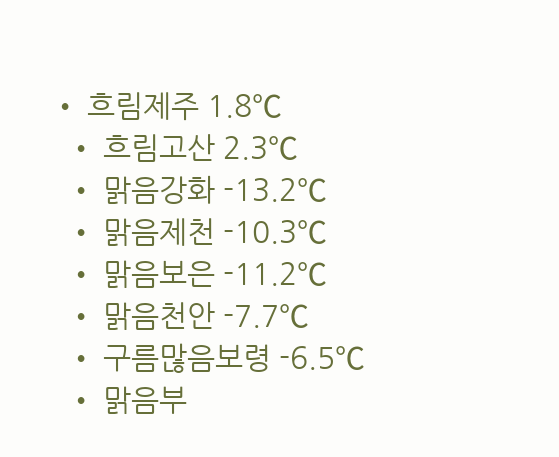• 흐림제주 1.8℃
  • 흐림고산 2.3℃
  • 맑음강화 -13.2℃
  • 맑음제천 -10.3℃
  • 맑음보은 -11.2℃
  • 맑음천안 -7.7℃
  • 구름많음보령 -6.5℃
  • 맑음부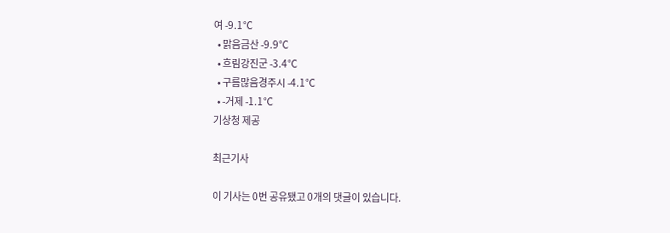여 -9.1℃
  • 맑음금산 -9.9℃
  • 흐림강진군 -3.4℃
  • 구름많음경주시 -4.1℃
  • -거제 -1.1℃
기상청 제공

최근기사

이 기사는 0번 공유됐고 0개의 댓글이 있습니다.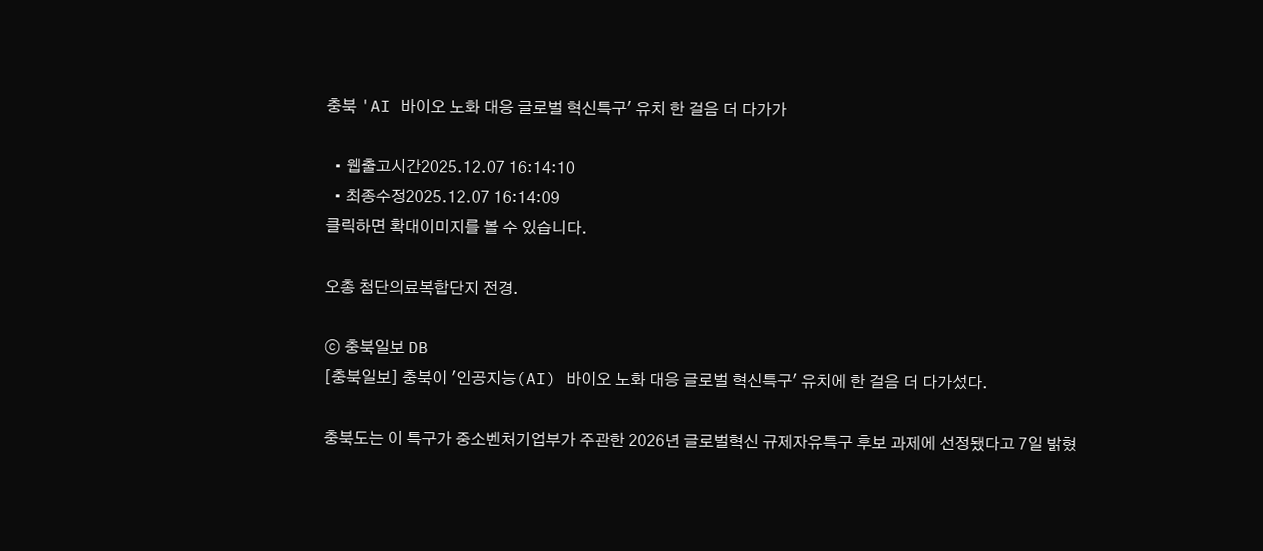충북 'AI 바이오 노화 대응 글로벌 혁신특구' 유치 한 걸음 더 다가가

  • 웹출고시간2025.12.07 16:14:10
  • 최종수정2025.12.07 16:14:09
클릭하면 확대이미지를 볼 수 있습니다.

오총 첨단의료복합단지 전경.

ⓒ 충북일보 DB
[충북일보] 충북이 '인공지능(AI) 바이오 노화 대응 글로벌 혁신특구' 유치에 한 걸음 더 다가섰다.

충북도는 이 특구가 중소벤처기업부가 주관한 2026년 글로벌혁신 규제자유특구 후보 과제에 선정됐다고 7일 밝혔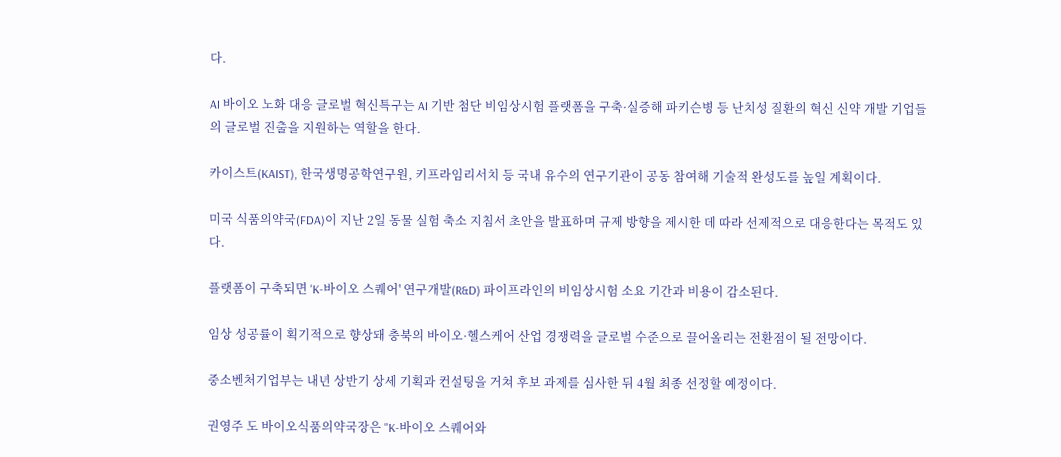다.

AI 바이오 노화 대응 글로벌 혁신특구는 AI 기반 첨단 비임상시험 플랫폼을 구축·실증해 파키슨병 등 난치성 질환의 혁신 신약 개발 기업들의 글로벌 진출을 지원하는 역할을 한다.

카이스트(KAIST), 한국생명공학연구원, 키프라임리서치 등 국내 유수의 연구기관이 공동 참여해 기술적 완성도를 높일 계획이다.

미국 식품의약국(FDA)이 지난 2일 동물 실험 축소 지침서 초안을 발표하며 규제 방향을 제시한 데 따라 선제적으로 대응한다는 목적도 있다.

플랫폼이 구축되면 'K-바이오 스퀘어' 연구개발(R&D) 파이프라인의 비임상시험 소요 기간과 비용이 감소된다.

임상 성공률이 획기적으로 향상돼 충북의 바이오·헬스케어 산업 경쟁력을 글로벌 수준으로 끌어올리는 전환점이 될 전망이다.

중소벤처기업부는 내년 상반기 상세 기획과 컨설팅을 거쳐 후보 과제를 심사한 뒤 4월 최종 선정할 예정이다.

권영주 도 바이오식품의약국장은 "K-바이오 스퀘어와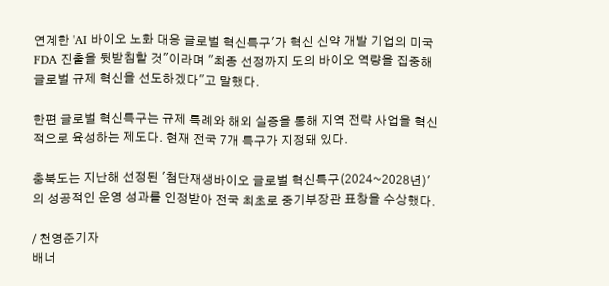연계한 'AI 바이오 노화 대응 글로벌 혁신특구'가 혁신 신약 개발 기업의 미국 FDA 진출을 뒷받침할 것"이라며 "최종 선정까지 도의 바이오 역량을 집중해 글로벌 규제 혁신을 선도하겠다"고 말했다.

한편 글로벌 혁신특구는 규제 특례와 해외 실증을 통해 지역 전략 사업을 혁신적으로 육성하는 제도다. 현재 전국 7개 특구가 지정돼 있다.

충북도는 지난해 선정된 '첨단재생바이오 글로벌 혁신특구(2024~2028년)'의 성공적인 운영 성과를 인정받아 전국 최초로 중기부장관 표창을 수상했다.

/ 천영준기자
배너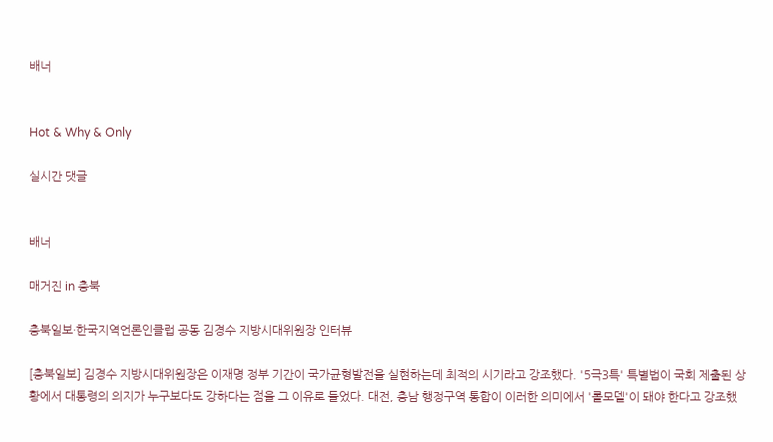배너


Hot & Why & Only

실시간 댓글


배너

매거진 in 충북

충북일보·한국지역언론인클럽 공동 김경수 지방시대위원장 인터뷰

[충북일보] 김경수 지방시대위원장은 이재명 정부 기간이 국가균형발전을 실현하는데 최적의 시기라고 강조했다. '5극3특' 특별법이 국회 제출된 상황에서 대통령의 의지가 누구보다도 강하다는 점을 그 이유로 들었다. 대전, 충남 행정구역 통합이 이러한 의미에서 '롤모델'이 돼야 한다고 강조했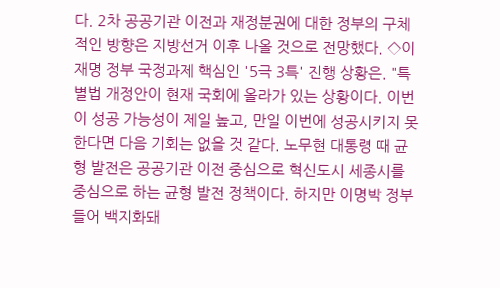다. 2차 공공기관 이전과 재정분권에 대한 정부의 구체적인 방향은 지방선거 이후 나올 것으로 전망했다. ◇이재명 정부 국정과제 핵심인 '5극 3특' 진행 상황은. "특별법 개정안이 현재 국회에 올라가 있는 상황이다. 이번이 성공 가능성이 제일 높고, 만일 이번에 성공시키지 못한다면 다음 기회는 없을 것 같다. 노무현 대통령 때 균형 발전은 공공기관 이전 중심으로 혁신도시 세종시를 중심으로 하는 균형 발전 정책이다. 하지만 이명박 정부 들어 백지화돼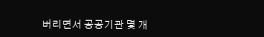버리면서 공공기관 몇 개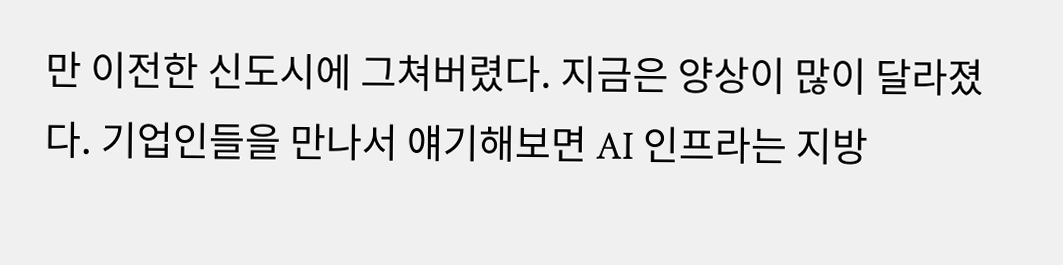만 이전한 신도시에 그쳐버렸다. 지금은 양상이 많이 달라졌다. 기업인들을 만나서 얘기해보면 AI 인프라는 지방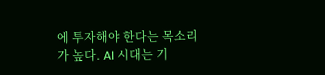에 투자해야 한다는 목소리가 높다. AI 시대는 기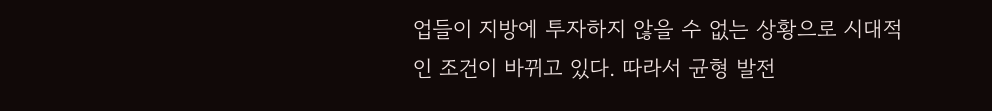업들이 지방에 투자하지 않을 수 없는 상황으로 시대적인 조건이 바뀌고 있다. 따라서 균형 발전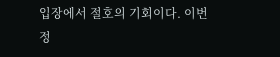입장에서 절호의 기회이다. 이번 정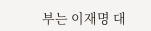부는 이재명 대